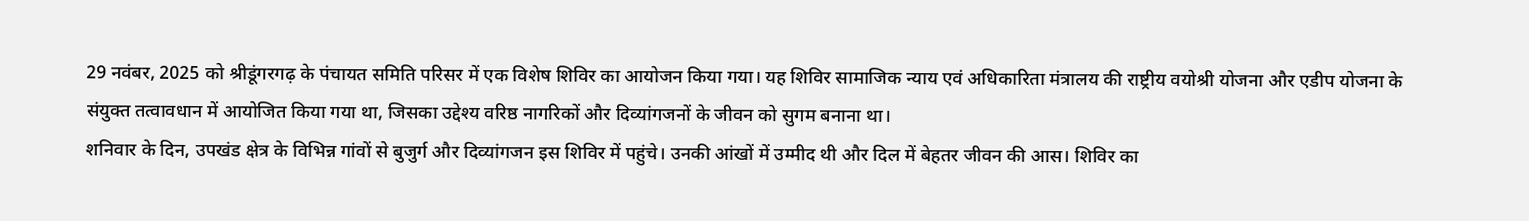29 नवंबर, 2025 को श्रीडूंगरगढ़ के पंचायत समिति परिसर में एक विशेष शिविर का आयोजन किया गया। यह शिविर सामाजिक न्याय एवं अधिकारिता मंत्रालय की राष्ट्रीय वयोश्री योजना और एडीप योजना के संयुक्त तत्वावधान में आयोजित किया गया था, जिसका उद्देश्य वरिष्ठ नागरिकों और दिव्यांगजनों के जीवन को सुगम बनाना था।
शनिवार के दिन, उपखंड क्षेत्र के विभिन्न गांवों से बुजुर्ग और दिव्यांगजन इस शिविर में पहुंचे। उनकी आंखों में उम्मीद थी और दिल में बेहतर जीवन की आस। शिविर का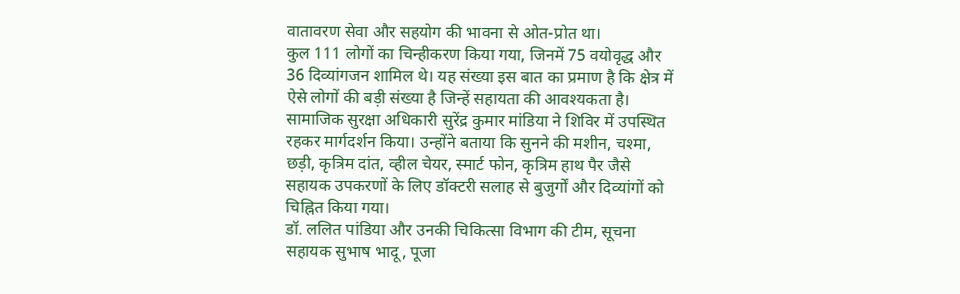वातावरण सेवा और सहयोग की भावना से ओत-प्रोत था।
कुल 111 लोगों का चिन्हीकरण किया गया, जिनमें 75 वयोवृद्ध और 36 दिव्यांगजन शामिल थे। यह संख्या इस बात का प्रमाण है कि क्षेत्र में ऐसे लोगों की बड़ी संख्या है जिन्हें सहायता की आवश्यकता है।
सामाजिक सुरक्षा अधिकारी सुरेंद्र कुमार मांडिया ने शिविर में उपस्थित रहकर मार्गदर्शन किया। उन्होंने बताया कि सुनने की मशीन, चश्मा, छड़ी, कृत्रिम दांत, व्हील चेयर, स्मार्ट फोन, कृत्रिम हाथ पैर जैसे सहायक उपकरणों के लिए डॉक्टरी सलाह से बुजुर्गों और दिव्यांगों को चिह्नित किया गया।
डॉ. ललित पांडिया और उनकी चिकित्सा विभाग की टीम, सूचना सहायक सुभाष भादू, पूजा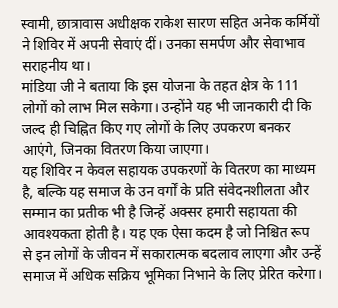स्वामी, छात्रावास अधीक्षक राकेश सारण सहित अनेक कर्मियों ने शिविर में अपनी सेवाएं दीं। उनका समर्पण और सेवाभाव सराहनीय था।
मांडिया जी ने बताया कि इस योजना के तहत क्षेत्र के 111 लोगों को लाभ मिल सकेगा। उन्होंने यह भी जानकारी दी कि जल्द ही चिह्नित किए गए लोगों के लिए उपकरण बनकर आएंगे, जिनका वितरण किया जाएगा।
यह शिविर न केवल सहायक उपकरणों के वितरण का माध्यम है, बल्कि यह समाज के उन वर्गों के प्रति संवेदनशीलता और सम्मान का प्रतीक भी है जिन्हें अक्सर हमारी सहायता की आवश्यकता होती है। यह एक ऐसा कदम है जो निश्चित रूप से इन लोगों के जीवन में सकारात्मक बदलाव लाएगा और उन्हें समाज में अधिक सक्रिय भूमिका निभाने के लिए प्रेरित करेगा।